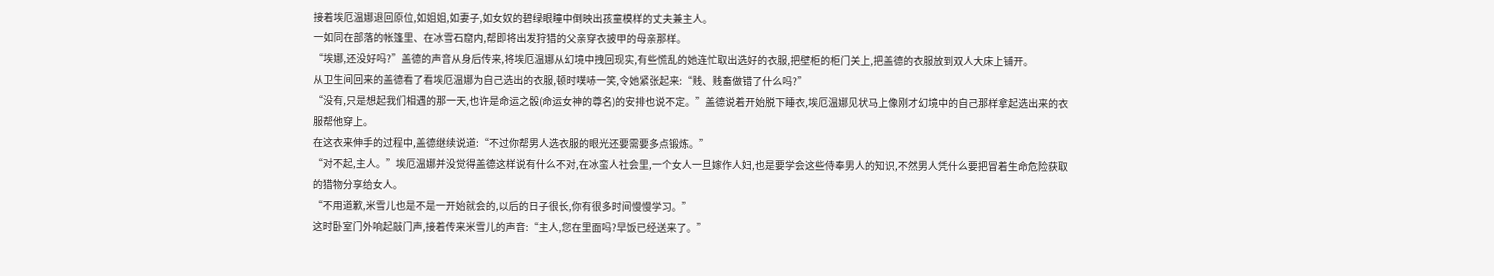接着埃厄温娜退回原位,如姐姐,如妻子,如女奴的碧绿眼瞳中倒映出孩童模样的丈夫兼主人。
一如同在部落的帐篷里、在冰雪石窟内,帮即将出发狩猎的父亲穿衣披甲的母亲那样。
“埃娜,还没好吗?”盖德的声音从身后传来,将埃厄温娜从幻境中拽回现实,有些慌乱的她连忙取出选好的衣服,把壁柜的柜门关上,把盖德的衣服放到双人大床上铺开。
从卫生间回来的盖德看了看埃厄温娜为自己选出的衣服,顿时噗哧一笑,令她紧张起来:“贱、贱畜做错了什么吗?”
“没有,只是想起我们相遇的那一天,也许是命运之骰(命运女神的尊名)的安排也说不定。”盖德说着开始脱下睡衣,埃厄温娜见状马上像刚才幻境中的自己那样拿起选出来的衣服帮他穿上。
在这衣来伸手的过程中,盖德继续说道:“不过你帮男人选衣服的眼光还要需要多点锻炼。”
“对不起,主人。”埃厄温娜并没觉得盖德这样说有什么不对,在冰蛮人社会里,一个女人一旦嫁作人妇,也是要学会这些侍奉男人的知识,不然男人凭什么要把冒着生命危险获取的猎物分享给女人。
“不用道歉,米雪儿也是不是一开始就会的,以后的日子很长,你有很多时间慢慢学习。”
这时卧室门外响起敲门声,接着传来米雪儿的声音:“主人,您在里面吗?早饭已经送来了。”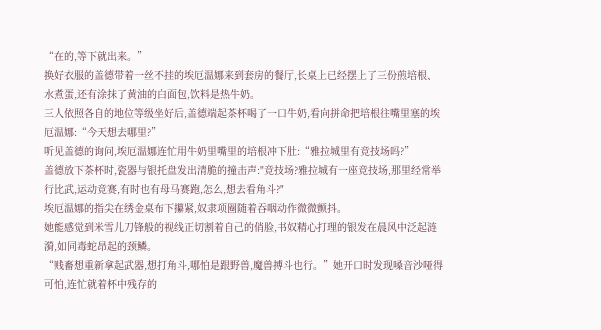“在的,等下就出来。”
换好衣服的盖德带着一丝不挂的埃厄温娜来到套房的餐厅,长桌上已经摆上了三份煎培根、水煮蛋,还有涂抹了黄油的白面包,饮料是热牛奶。
三人依照各自的地位等级坐好后,盖德端起茶杯喝了一口牛奶,看向拼命把培根往嘴里塞的埃厄温娜:“今天想去哪里?”
听见盖德的询问,埃厄温娜连忙用牛奶里嘴里的培根冲下肚:“雅拉城里有竞技场吗?”
盖德放下茶杯时,瓷器与银托盘发出清脆的撞击声:"竞技场?雅拉城有一座竞技场,那里经常举行比武,运动竞赛,有时也有母马赛跑,怎么,想去看角斗?"
埃厄温娜的指尖在绣金桌布下攥紧,奴隶项圈随着吞咽动作微微颤抖。
她能感觉到米雪儿刀锋般的视线正切割着自己的俏脸,书奴精心打理的银发在晨风中泛起涟漪,如同毒蛇昂起的颈鳞。
“贱畜想重新拿起武器,想打角斗,哪怕是跟野兽,魔兽搏斗也行。”她开口时发现嗓音沙哑得可怕,连忙就着杯中残存的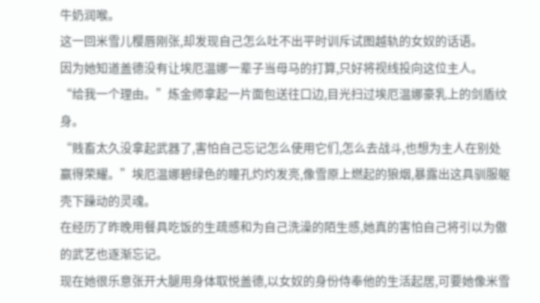牛奶润喉。
这一回米雪儿樱唇刚张,却发现自己怎么吐不出平时训斥试图越轨的女奴的话语。
因为她知道盖德没有让埃厄温娜一辈子当母马的打算,只好将视线投向这位主人。
“给我一个理由。”炼金师拿起一片面包送往口边,目光扫过埃厄温娜豪乳上的剑盾纹身。
“贱畜太久没拿起武器了,害怕自己忘记怎么使用它们,怎么去战斗,也想为主人在别处赢得荣耀。”埃厄温娜碧绿色的瞳孔灼灼发亮,像雪原上燃起的狼烟,暴露出这具驯服躯壳下躁动的灵魂。
在经历了昨晚用餐具吃饭的生疏感和为自己洗澡的陌生感,她真的害怕自己将引以为傲的武艺也逐渐忘记。
现在她很乐意张开大腿用身体取悦盖德,以女奴的身份侍奉他的生活起居,可要她像米雪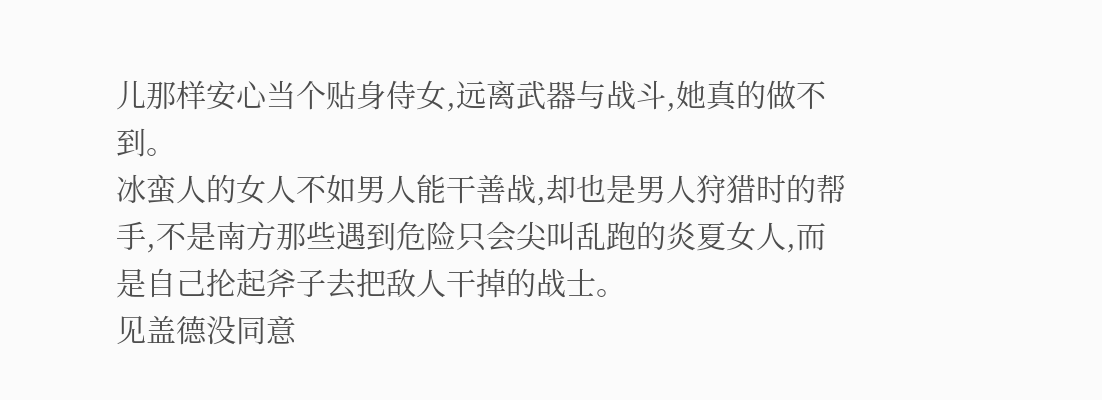儿那样安心当个贴身侍女,远离武器与战斗,她真的做不到。
冰蛮人的女人不如男人能干善战,却也是男人狩猎时的帮手,不是南方那些遇到危险只会尖叫乱跑的炎夏女人,而是自己抡起斧子去把敌人干掉的战士。
见盖德没同意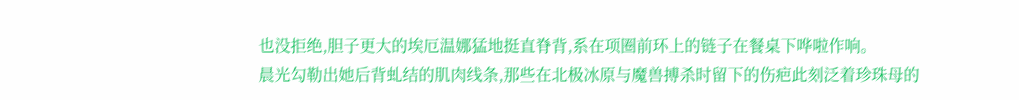也没拒绝,胆子更大的埃厄温娜猛地挺直脊背,系在项圈前环上的链子在餐桌下哗啦作响。
晨光勾勒出她后背虬结的肌肉线条,那些在北极冰原与魔兽搏杀时留下的伤疤此刻泛着珍珠母的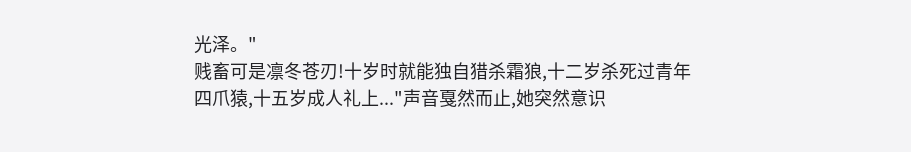光泽。"
贱畜可是凛冬苍刃!十岁时就能独自猎杀霜狼,十二岁杀死过青年四爪猿,十五岁成人礼上..."声音戛然而止,她突然意识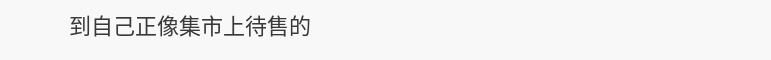到自己正像集市上待售的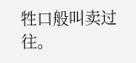牲口般叫卖过往。